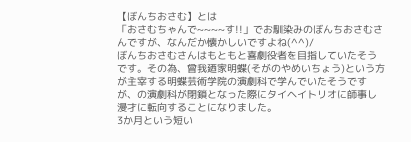【ぼんちおさむ】とは
「おさむちゃんで~~~~す!!」でお馴染みのぼんちおさむさんですが、なんだか懐かしいですよね(^^)/
ぼんちおさむさんはもともと喜劇役者を目指していたそうです。その為、曾我廼家明蝶(そがのやめいちょう)という方が主宰する明蝶芸術学院の演劇科で学んでいたそうですが、の演劇科が閉鎖となった際にタイヘイトリオに師事し漫才に転向することになりました。
3か月という短い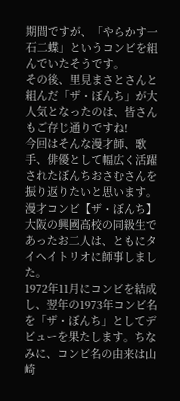期間ですが、「やらかす一石二蝶」というコンビを組んでいたそうです。
その後、里見まさとさんと組んだ「ザ・ぼんち」が大人気となったのは、皆さんもご存じ通りですね!
今回はそんな漫才師、歌手、俳優として幅広く活躍されたぼんちおさむさんを振り返りたいと思います。
漫才コンビ【ザ・ぼんち】
大阪の興國高校の同級生であったお二人は、ともにタイヘイトリオに師事しました。
1972年11月にコンビを結成し、翌年の1973年コンビ名を「ザ・ぼんち」としてデビューを果たします。ちなみに、コンビ名の由来は山崎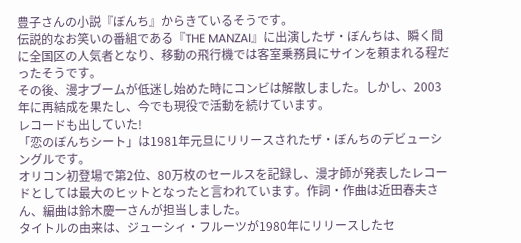豊子さんの小説『ぼんち』からきているそうです。
伝説的なお笑いの番組である『THE MANZAI』に出演したザ・ぼんちは、瞬く間に全国区の人気者となり、移動の飛行機では客室乗務員にサインを頼まれる程だったそうです。
その後、漫才ブームが低迷し始めた時にコンビは解散しました。しかし、2003年に再結成を果たし、今でも現役で活動を続けています。
レコードも出していた!
「恋のぼんちシート」は1981年元旦にリリースされたザ・ぼんちのデビューシングルです。
オリコン初登場で第2位、80万枚のセールスを記録し、漫才師が発表したレコードとしては最大のヒットとなったと言われています。作詞・作曲は近田春夫さん、編曲は鈴木慶一さんが担当しました。
タイトルの由来は、ジューシィ・フルーツが1980年にリリースしたセ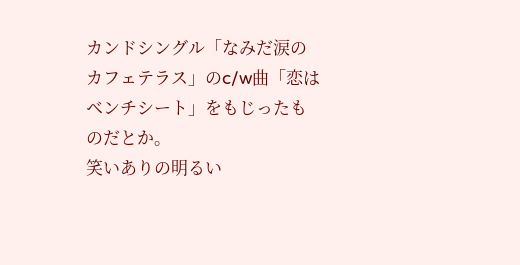カンドシングル「なみだ涙のカフェテラス」のc/w曲「恋はベンチシート」をもじったものだとか。
笑いありの明るい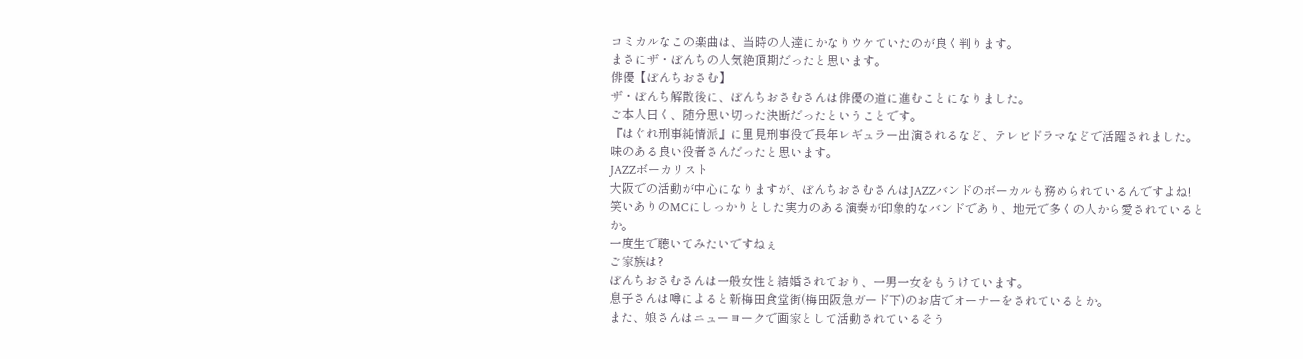コミカルなこの楽曲は、当時の人達にかなりウケていたのが良く判ります。
まさにザ・ぼんちの人気絶頂期だったと思います。
俳優【ぼんちおさむ】
ザ・ぼんち解散後に、ぼんちおさむさんは俳優の道に進むことになりました。
ご本人曰く、随分思い切った決断だったということです。
『はぐれ刑事純情派』に里見刑事役で長年レギュラー出演されるなど、テレビドラマなどで活躍されました。
味のある良い役者さんだったと思います。
JAZZボーカリスト
大阪での活動が中心になりますが、ぼんちおさむさんはJAZZバンドのボーカルも務められているんですよね!
笑いありのMCにしっかりとした実力のある演奏が印象的なバンドであり、地元で多くの人から愛されているとか。
一度生で聴いてみたいですねぇ
ご家族は?
ぼんちおさむさんは一般女性と結婚されており、一男一女をもうけています。
息子さんは噂によると新梅田食堂街(梅田阪急ガード下)のお店でオーナーをされているとか。
また、娘さんはニューヨークで画家として活動されているそう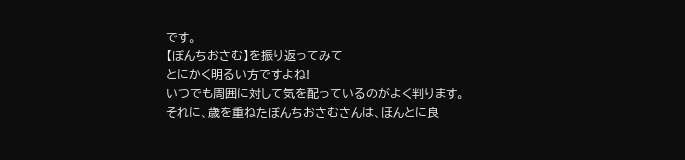です。
【ぼんちおさむ】を振り返ってみて
とにかく明るい方ですよね!
いつでも周囲に対して気を配っているのがよく判ります。
それに、歳を重ねたぼんちおさむさんは、ほんとに良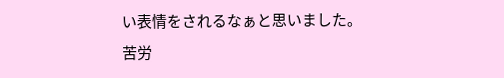い表情をされるなぁと思いました。
苦労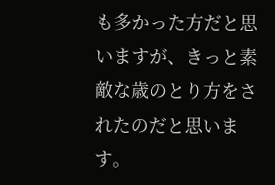も多かった方だと思いますが、きっと素敵な歳のとり方をされたのだと思います。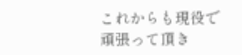これからも現役で頑張って頂き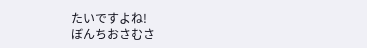たいですよね!
ぼんちおさむさ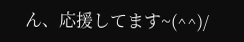ん、応援してます~(^^)/